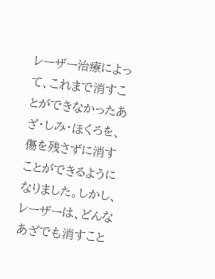レーザー治療によって、これまで消すことができなかったあざ・しみ・ほくろを、傷を残さずに消すことができるようになりました。しかし、レーザーは、どんなあざでも消すこと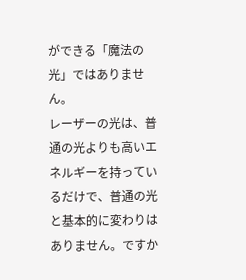ができる「魔法の光」ではありません。
レーザーの光は、普通の光よりも高いエネルギーを持っているだけで、普通の光と基本的に変わりはありません。ですか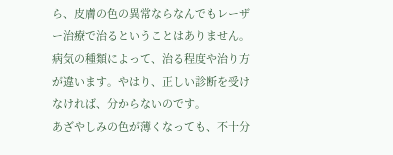ら、皮膚の色の異常ならなんでもレーザー治療で治るということはありません。病気の種類によって、治る程度や治り方が違います。やはり、正しい診断を受けなければ、分からないのです。
あざやしみの色が薄くなっても、不十分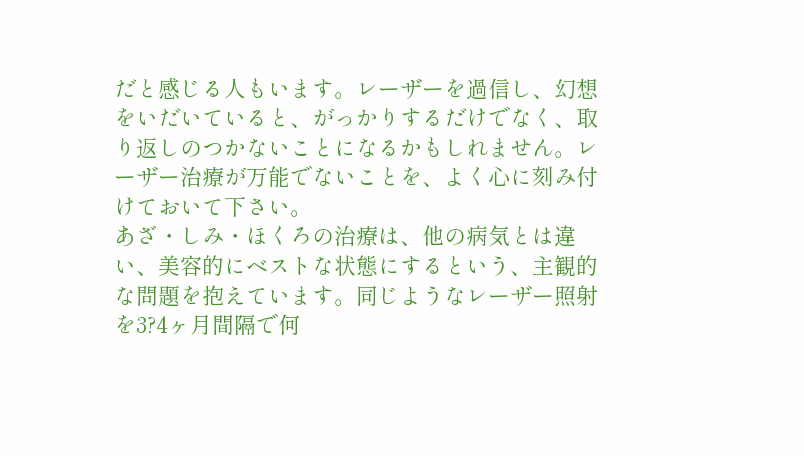だと感じる人もいます。レーザーを過信し、幻想をいだいていると、がっかりするだけでなく、取り返しのつかないことになるかもしれません。レーザー治療が万能でないことを、よく心に刻み付けておいて下さい。
あざ・しみ・ほくろの治療は、他の病気とは違い、美容的にベストな状態にするという、主観的な問題を抱えています。同じようなレーザー照射を3?4ヶ月間隔で何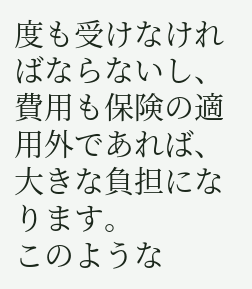度も受けなければならないし、費用も保険の適用外であれば、大きな負担になります。
このような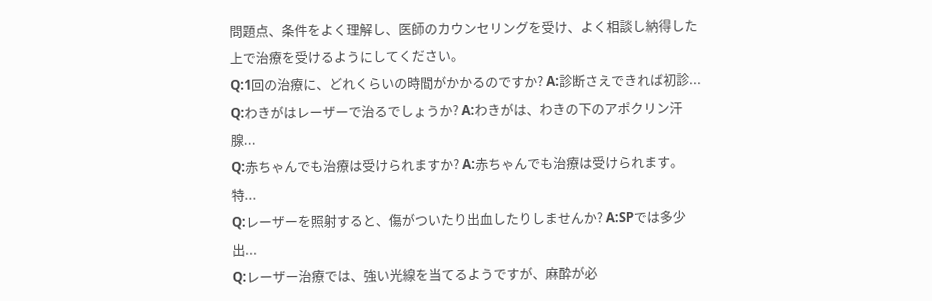問題点、条件をよく理解し、医師のカウンセリングを受け、よく相談し納得した上で治療を受けるようにしてください。
Q:1回の治療に、どれくらいの時間がかかるのですか? A:診断さえできれば初診...
Q:わきがはレーザーで治るでしょうか? A:わきがは、わきの下のアポクリン汗腺...
Q:赤ちゃんでも治療は受けられますか? A:赤ちゃんでも治療は受けられます。特...
Q:レーザーを照射すると、傷がついたり出血したりしませんか? A:SPでは多少出...
Q:レーザー治療では、強い光線を当てるようですが、麻酔が必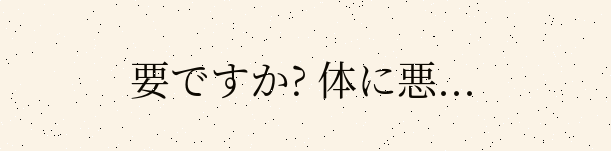要ですか? 体に悪...